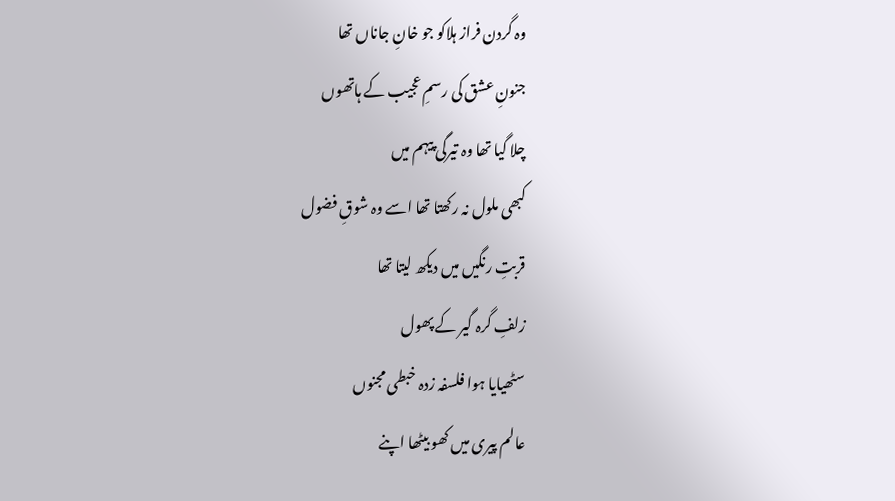وہ گردن فراز ہلاکو جو خانِ جاناں تھا
جنونِ عشق کی رسمِ عجیب کے ہاتھوں
چلا گیا تھا وہ تیرگی پیہم میں
کبھی ملول نہ رکھتا تھا اسے وہ شوقِ فضول
قربتِ رنگیں میں دیکھ لیتا تھا
زلفِ گرہ گیر کے پھول
سٹھیایا ہوا فلسفہ زدہ خبطی مجنوں
عالم پیری میں کھو بیٹھا اپنے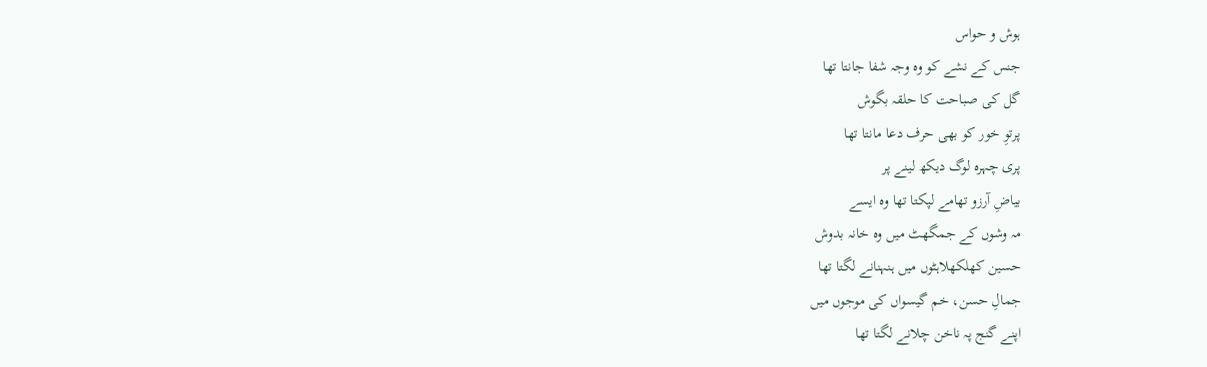ہوش و حواس
جنس کے نشے کو وہ وجہ شفا جانتا تھا
گل کی صباحت کا حلقہ بگوش
پرتوِ خور کو بھی حرف دعا مانتا تھا
پری چہرہ لوگ دیکھ لینے پر
بیاضِ آرزو تھامے لپکتا تھا وہ ایسے
مہ وشوں کے جمگھٹ میں وہ خانہ بدوش
حسین کھلکھلاہٹوں میں ہنہنانے لگتا تھا
جمالِ حسن، خم گیسواں کی موجوں میں
اپنے گنج پہ ناخن چلانے لگتا تھا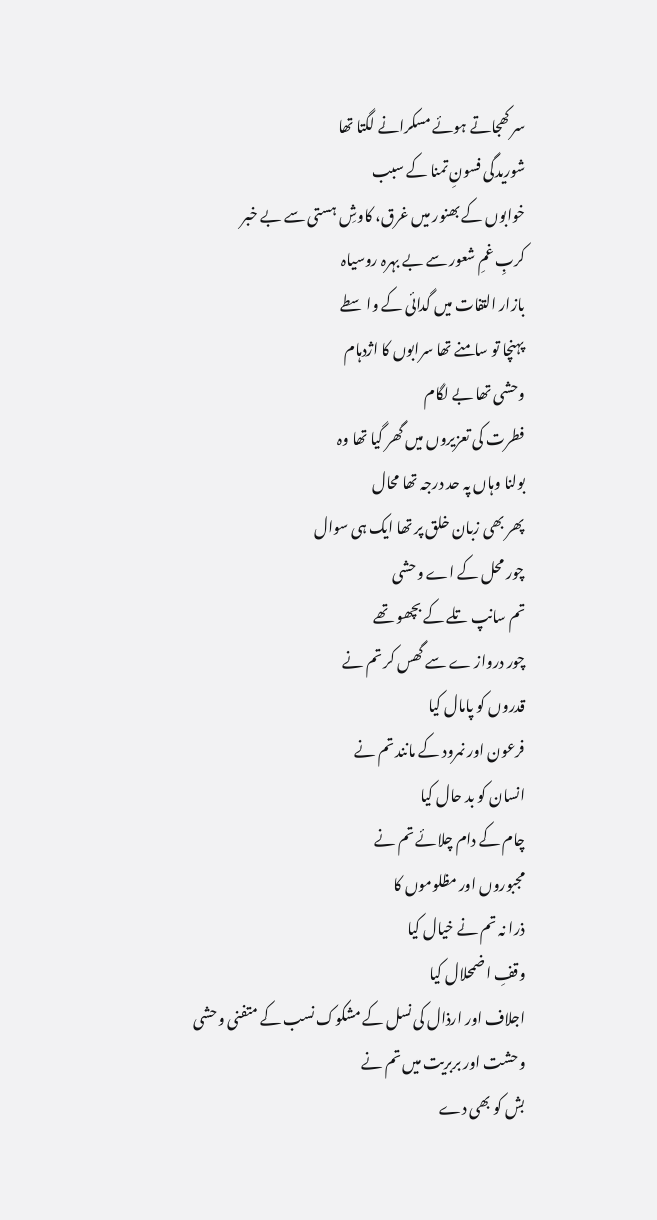سر کھجاتے ہوئے مسکرانے لگتا تھا
شوریدگی فسونِ تمنا کے سبب
خوابوں کے بھنور میں غرق، کاوشِ ہستی سے بے خبر
کربِ غمِ شعور سے بے بہرہ روسیاہ
بازار التفات میں گدائی کے واسطے
پہنچا تو سامنے تھا سرابوں کا اژدہام
وحشی تھا بے لگام
فطرت کی تعزیروں میں گھر گیا تھا وہ
بولنا وہاں پہ حد درجہ تھا محال
پھر بھی زبان خلق پر تھا ایک ہی سوال
چور محل کے اے وحشی
تم سانپ تلے کے بچھو تھے
چور درواز ے سے گھس کر تم نے
قدروں کو پامال کیا
فرعون اور نمرود کے مانند تم نے
انسان کو بد حال کیا
چام کے دام چلائے تم نے
مجبوروں اور مظلوموں کا
ذرا نہ تم نے خیال کیا
وقفِ اضمحلال کیا
اجلاف اور ارذال کی نسل کے مشکوک نسب کے متفنی وحشی
وحشت اور بربریت میں تم نے
بش کو بھی دے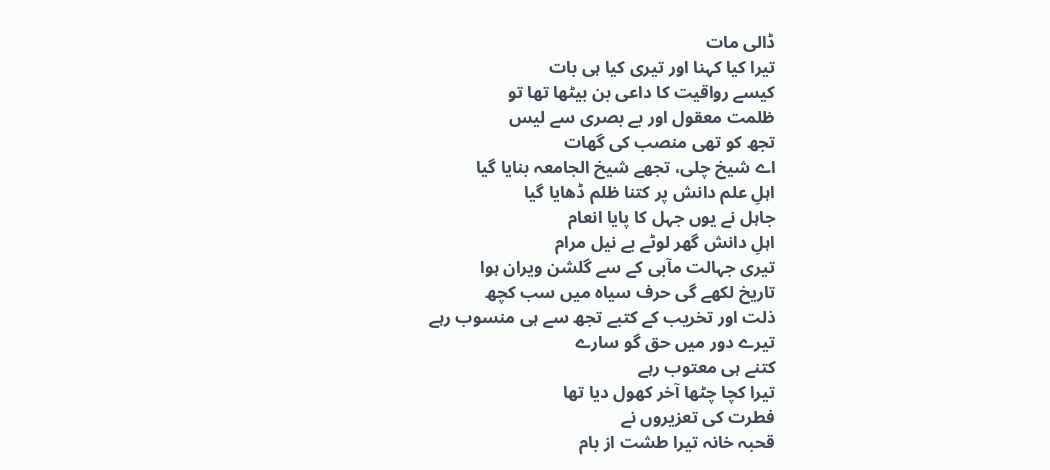ڈالی مات
تیرا کیا کہنا اور تیری کیا ہی بات
کیسے رواقیت کا داعی بن بیٹھا تھا تو
ظلمت معقول اور بے بصری سے لیس
تجھ کو تھی منصب کی گھات
اے شیخ چلی، تجھے شیخ الجامعہ بنایا گیا
اہلِ علم دانش پر کتنا ظلم ڈھایا گیا
جاہل نے یوں جہل کا پایا انعام
اہلِ دانش گھر لوٹے بے نیل مرام
تیری جہالت مآبی کے سے گلشن ویران ہوا
تاریخ لکھے گی حرف سیاہ میں سب کچھ
ذلت اور تخریب کے کتبے تجھ سے ہی منسوب رہے
تیرے دور میں حق گو سارے
کتنے ہی معتوب رہے
تیرا کچا چٹھا آخر کھول دیا تھا
فطرت کی تعزیروں نے
قحبہ خانہ تیرا طشت از بام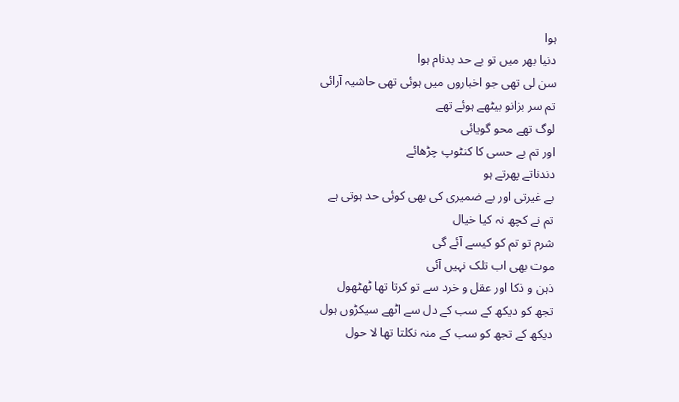ہوا
دنیا بھر میں تو بے حد بدنام ہوا
سن لی تھی جو اخباروں میں ہوئی تھی حاشیہ آرائی
تم سر بزانو بیٹھے ہوئے تھے
لوگ تھے محو گویائی
اور تم بے حسی کا کنٹوپ چڑھائے
دندناتے پھرتے ہو
بے غیرتی اور بے ضمیری کی بھی کوئی حد ہوتی ہے
تم نے کچھ نہ کیا خیال
شرم تو تم کو کیسے آئے گی
موت بھی اب تلک نہیں آئی
ذہن و ذکا اور عقل و خرد سے تو کرتا تھا ٹھٹھول
تجھ کو دیکھ کے سب کے دل سے اٹھے سیکڑوں ہول
دیکھ کے تجھ کو سب کے منہ نکلتا تھا لا حول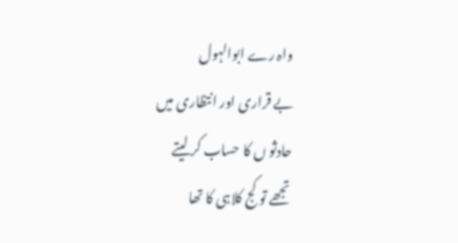واہ رے ابوالہول
بے قراری اور انتظاری میں
حادثو ں کا حساب کر لیتے
تجھے تو کج کلاہی کا تھا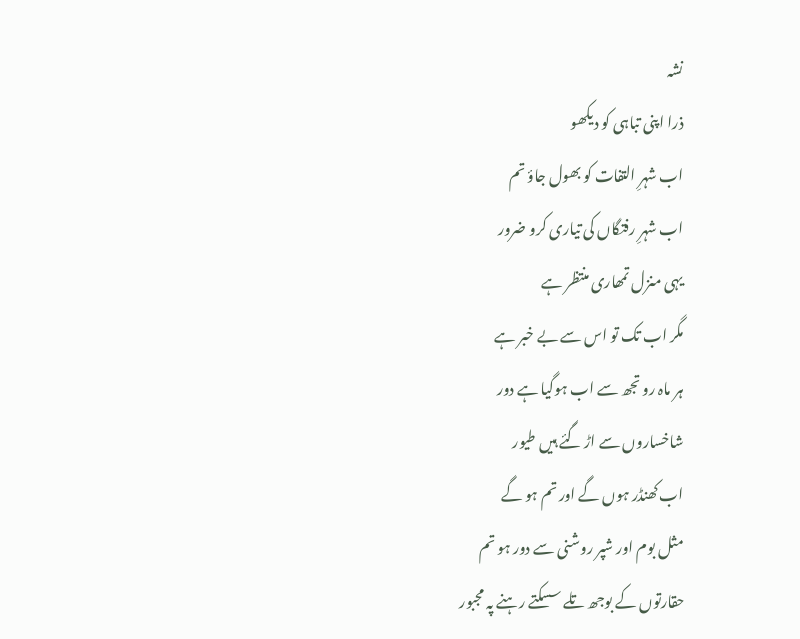نشہ
ذرا اپنی تباہی کو دیکھو
اب شہرِ التفات کو بھول جاؤ تم
اب شہرِ رفتگاں کی تیاری کرو ضرور
یہی منزل تمھاری منتظر ہے
مگر اب تک تو اس سے بے خبر ہے
ہر ماہ رو تجھ سے اب ہوگیا ہے دور
شاخساروں سے اڑ گئے ہیں طیور
اب کھنڈر ہوں گے اور تم ہو گے
مثل بوم اور شپر روشنی سے دور ہو تم
حقارتوں کے بوجھ تلے سسکتے رہنے پہ مجبور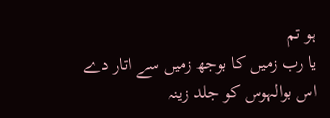ہو تم
یا رب زمیں کا بوجھ زمیں سے اتار دے
اس بوالہوس کو جلد زینہ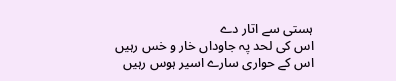ہستی سے اتار دے
اس کی لحد پہ جاوداں خار و خس رہیں
اس کے حواری سارے اسیر ہوس رہیں